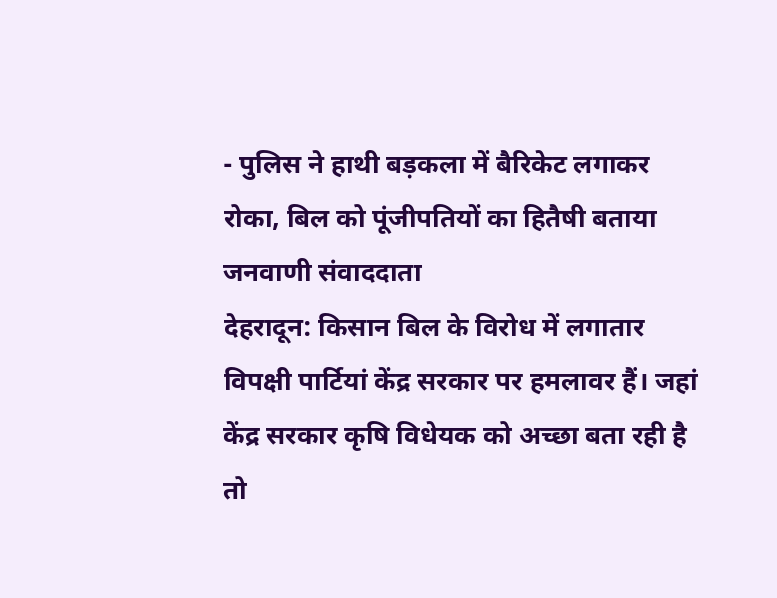- पुलिस ने हाथी बड़कला में बैरिकेट लगाकर रोका, बिल को पूंजीपतियों का हितैषी बताया
जनवाणी संवाददाता
देहरादून: किसान बिल के विरोध में लगातार विपक्षी पार्टियां केंद्र सरकार पर हमलावर हैं। जहां केंद्र सरकार कृषि विधेयक को अच्छा बता रही है तो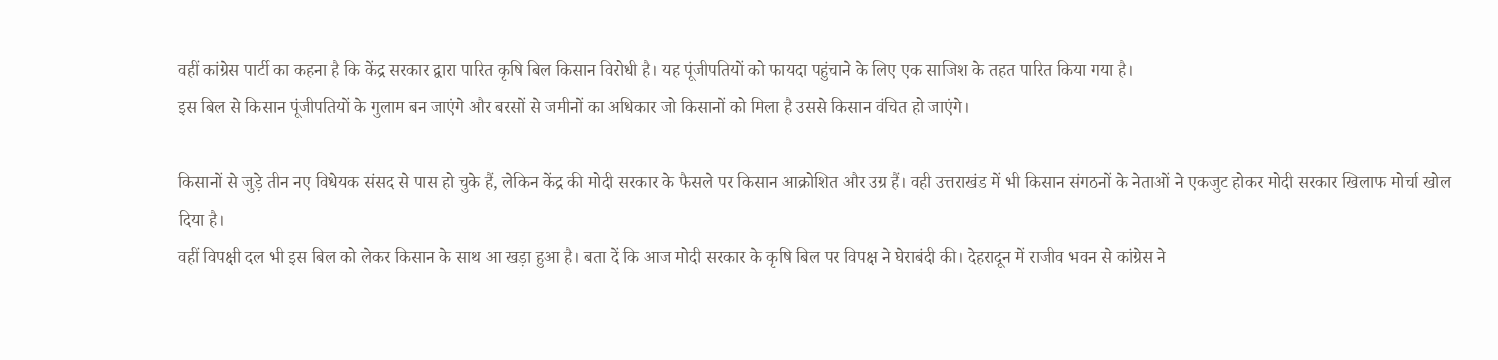वहीं कांग्रेस पार्टी का कहना है कि केंद्र सरकार द्वारा पारित कृषि बिल किसान विरोधी है। यह पूंजीपतियों को फायदा पहुंचाने के लिए एक साजिश के तहत पारित किया गया है।
इस बिल से किसान पूंजीपतियों के गुलाम बन जाएंगे और बरसों से जमीनों का अधिकार जो किसानों को मिला है उससे किसान वंचित हो जाएंगे।

किसानों से जुड़े तीन नए विधेयक संसद से पास हो चुके हैं, लेकिन केंद्र की मोदी सरकार के फैसले पर किसान आक्रोशित और उग्र हैं। वही उत्तराखंड में भी किसान संगठनों के नेताओं ने एकजुट होकर मोदी सरकार खिलाफ मोर्चा खोल दिया है।
वहीं विपक्षी दल भी इस बिल को लेकर किसान के साथ आ खड़ा हुआ है। बता दें कि आज मोदी सरकार के कृषि बिल पर विपक्ष ने घेराबंदी की। देहरादून में राजीव भवन से कांग्रेस ने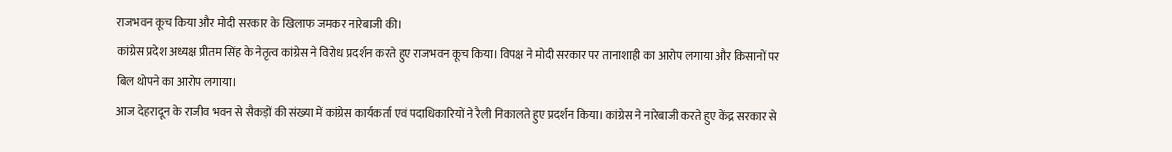राजभवन कूच किया और मोदी सरकार के खिलाफ जमकर नारेबाजी की।
कांग्रेस प्रदेश अध्यक्ष प्रीतम सिंह के नेतृत्व कांग्रेस ने विरोध प्रदर्शन करते हुए राजभवन कूच किया। विपक्ष ने मोदी सरकार पर तानाशाही का आरोप लगाया और किसानों पर बिल थोपने का आरोप लगाया।
आज देहरादून के राजीव भवन से सैकड़ों की संख्या में कांग्रेस कार्यकर्ता एवं पदाधिकारियों ने रैली निकालते हुए प्रदर्शन किया। कांग्रेस ने नारेबाजी करते हुए केंद्र सरकार से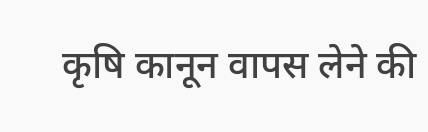कृषि कानून वापस लेने की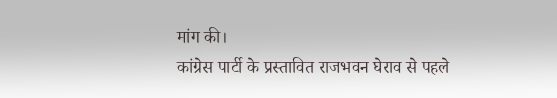मांग की।
कांग्रेस पार्टी के प्रस्तावित राजभवन घेराव से पहले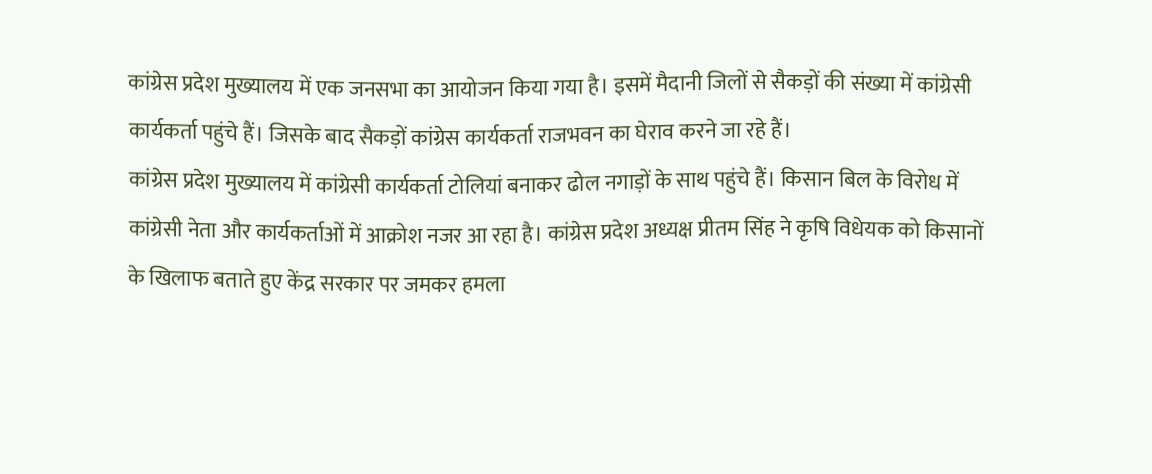कांग्रेस प्रदेश मुख्यालय में एक जनसभा का आयोजन किया गया है। इसमें मैदानी जिलों से सैकड़ों की संख्या में कांग्रेसी कार्यकर्ता पहुंचे हैं। जिसके बाद सैकड़ों कांग्रेस कार्यकर्ता राजभवन का घेराव करने जा रहे हैं।
कांग्रेस प्रदेश मुख्यालय में कांग्रेसी कार्यकर्ता टोलियां बनाकर ढोल नगाड़ों के साथ पहुंचे हैं। किसान बिल के विरोध में कांग्रेसी नेता और कार्यकर्ताओं में आक्रोश नजर आ रहा है। कांग्रेस प्रदेश अध्यक्ष प्रीतम सिंह ने कृषि विधेयक को किसानों के खिलाफ बताते हुए केंद्र सरकार पर जमकर हमला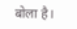बोला है।